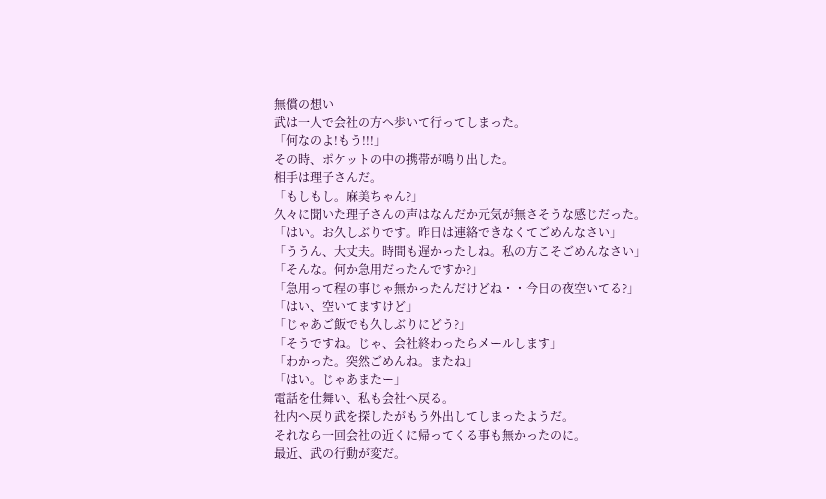無償の想い
武は一人で会社の方へ歩いて行ってしまった。
「何なのよ!もう!!!」
その時、ポケットの中の携帯が鳴り出した。
相手は理子さんだ。
「もしもし。麻美ちゃん?」
久々に聞いた理子さんの声はなんだか元気が無さそうな感じだった。
「はい。お久しぶりです。昨日は連絡できなくてごめんなさい」
「ううん、大丈夫。時間も遅かったしね。私の方こそごめんなさい」
「そんな。何か急用だったんですか?」
「急用って程の事じゃ無かったんだけどね・・今日の夜空いてる?」
「はい、空いてますけど」
「じゃあご飯でも久しぶりにどう?」
「そうですね。じゃ、会社終わったらメールします」
「わかった。突然ごめんね。またね」
「はい。じゃあまたー」
電話を仕舞い、私も会社へ戻る。
社内へ戻り武を探したがもう外出してしまったようだ。
それなら一回会社の近くに帰ってくる事も無かったのに。
最近、武の行動が変だ。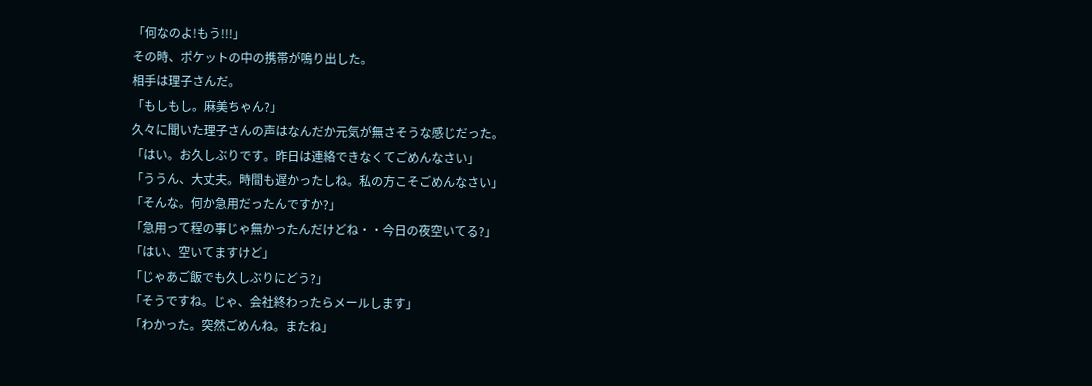「何なのよ!もう!!!」
その時、ポケットの中の携帯が鳴り出した。
相手は理子さんだ。
「もしもし。麻美ちゃん?」
久々に聞いた理子さんの声はなんだか元気が無さそうな感じだった。
「はい。お久しぶりです。昨日は連絡できなくてごめんなさい」
「ううん、大丈夫。時間も遅かったしね。私の方こそごめんなさい」
「そんな。何か急用だったんですか?」
「急用って程の事じゃ無かったんだけどね・・今日の夜空いてる?」
「はい、空いてますけど」
「じゃあご飯でも久しぶりにどう?」
「そうですね。じゃ、会社終わったらメールします」
「わかった。突然ごめんね。またね」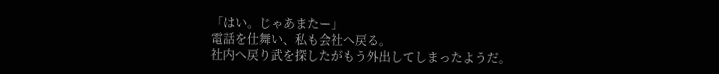「はい。じゃあまたー」
電話を仕舞い、私も会社へ戻る。
社内へ戻り武を探したがもう外出してしまったようだ。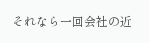それなら一回会社の近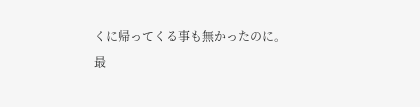くに帰ってくる事も無かったのに。
最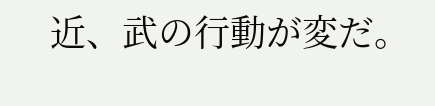近、武の行動が変だ。